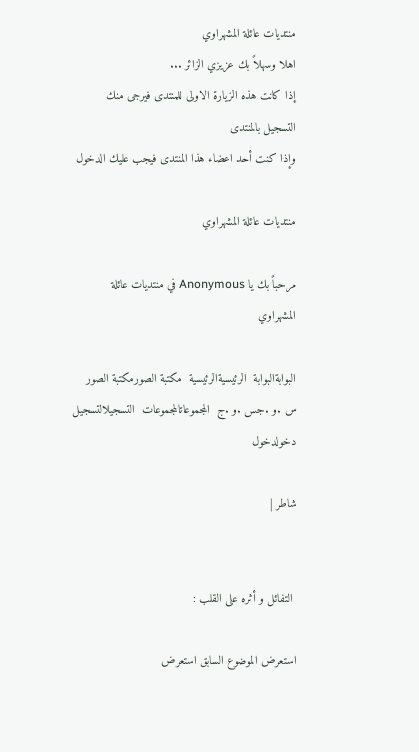منتديات عائلة المشهراوي
اهلا وسهلاً بك عزيزي الزائر ...
إذا كانت هذه الزيارة الاولى للمنتدى فيرجى منك التسجيل بالمنتدى
وإذا كنت أحد اعضاء هذا المنتدى فيجب عليك الدخول

منتديات عائلة المشهراوي

مرحباً بك يا Anonymous في منتديات عائلة المشهراوي

البوابةالبوابة  الرئيسيةالرئيسية  مكتبة الصورمكتبة الصور  س .و .جس .و .ج  المجموعاتالمجموعات  التسجيلالتسجيل  دخولدخول

شاطر |


 التفائل و أثره على القلب :

استعرض الموضوع السابق استعرض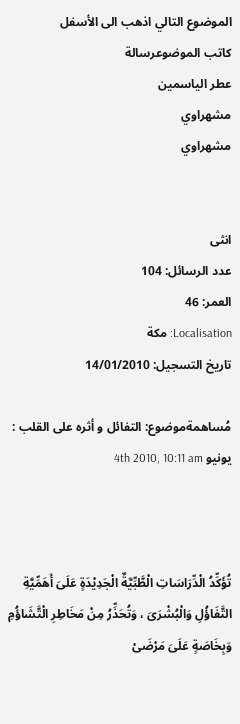الموضوع التالي اذهب الى الأسفل
كاتب الموضوعرسالة
عطر الياسمين
مشهراوي
مشهراوي


انثى
عدد الرسائل: 104
العمر: 46
Localisation: مكة
تاريخ التسجيل: 14/01/2010

مُساهمةموضوع: التفائل و أثره على القلب :   يونيو 4th 2010, 10:11 am



تُؤَكِّدُ الْدِّرَاسَاتِ الْطَّبِّيَّةٌ الْجَدِيْدَةٍ عَلَىَ أَهَمِّيَّةِ التَّفَاؤُلِ وَالْبُشْرَىَ ، وَتُحَذِّرُ مِنْ مَخَاطِرِ الْتَّشَاؤُمِ وَبِخَاصَةٍ عَلَىَ مَرْضَىْ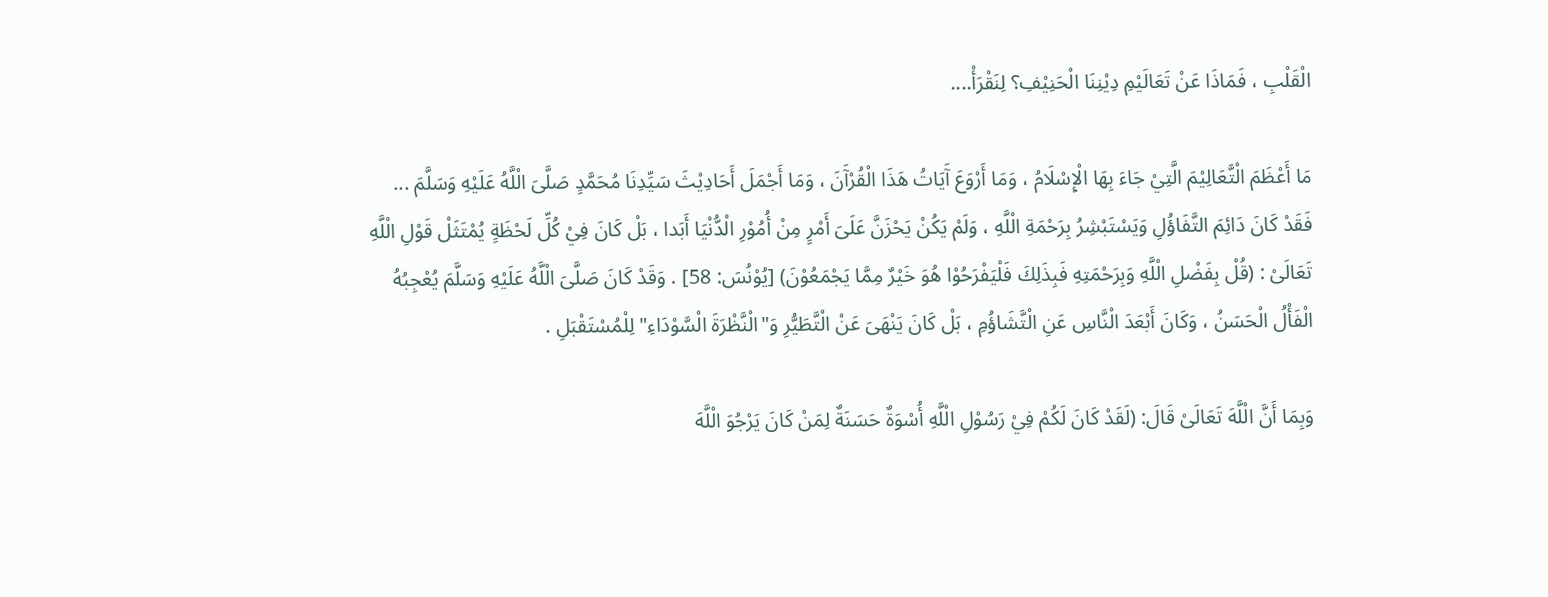الْقَلْبِ ، فَمَاذَا عَنْ تَعَالَيْمِ دِيْنِنَا الْحَنِيْفِ؟ لِنَقْرَأْ....

مَا أَعْظَمَ الْتَّعَالِيْمَ الَّتِيْ جَاءَ بِهَا الْإِسْلَامُ ، وَمَا أَرْوَعَ آَيَاتُ هَذَا الْقُرْآَنَ ، وَمَا أَجْمَلَ أَحَادِيْثَ سَيِّدِنَا مُحَمَّدٍ صَلَّىَ الْلَّهُ عَلَيْهِ وَسَلَّمَ ... فَقَدْ كَانَ دَائِمَ التَّفَاؤُلِ وَيَسْتَبْشِرُ بِرَحْمَةِ الْلَّهِ ، وَلَمْ يَكُنْ يَحْزَنَّ عَلَىَ أَمْرٍ مِنْ أُمُوْرِ الْدُّنْيَا أَبَدا ، بَلْ كَانَ فِيْ كُلِّ لَحْظَةٍ يُمْتَثَلْ قَوْلِ الْلَّهِ تَعَالَىْ : (قُلْ بِفَضْلِ الْلَّهِ وَبِرَحْمَتِهِ فَبِذَلِكَ فَلْيَفْرَحُوْا هُوَ خَيْرٌ مِمَّا يَجْمَعُوْنَ) [يُوْنُسَ: 58] . وَقَدْ كَانَ صَلَّىَ الْلَّهُ عَلَيْهِ وَسَلَّمَ يُعْجِبُهُ الْفَأْلُ الْحَسَنُ ، وَكَانَ أَبْعَدَ الْنَّاسِ عَنِ الْتَّشَاؤُمِ ، بَلْ كَانَ يَنْهَىَ عَنْ الْتَّطَيُّرِ وَ"الْنَّظْرَةَ الْسَّوْدَاءِ" لِلْمُسْتَقْبَلِ .

وَبِمَا أَنَّ الْلَّهَ تَعَالَىْ قَالَ: (لَقَدْ كَانَ لَكُمْ فِيْ رَسُوْلِ الْلَّهِ أُسْوَةٌ حَسَنَةٌ لِمَنْ كَانَ يَرْجُوَ الْلَّهَ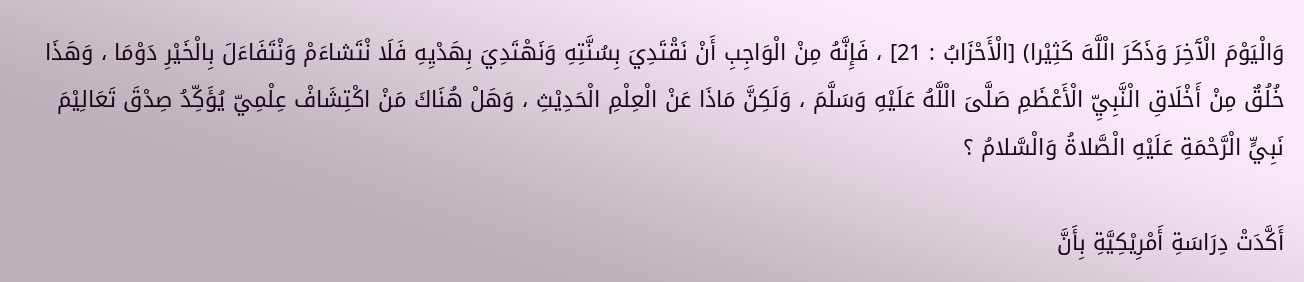وَالْيَوْمَ الْآَخِرَ وَذَكَرَ الْلَّهَ كَثِيْرا) [الْأَحْزَابُ : 21] ، فَإِنَّهُ مِنْ الْوَاجِبِ أَنْ نَقْتَدِيَ بِسُنَّتِهِ وَنَهْتَدِيَ بِهَدْيِهِ فَلَا نْتَشاءَمْ وَنْتَفَاءَلَ بِالْخَيْرِ دَوْمَا ، وَهَذَا خُلُقٌ مِنْ أَخْلَاقِ الْنَّبِيِّ الْأَعْظَمِ صَلَّىَ الْلَّهُ عَلَيْهِ وَسَلَّمَ ، وَلَكِنَّ مَاذَا عَنْ الْعِلْمِ الْحَدِيْثِ ، وَهَلْ هُنَاكَ مَنْ اكْتِشَافْ عِلْمِيّ يُؤَكِّدُ صِدْقَ تَعَالِيْمَ نَبِيٍّ الْرَّحْمَةِ عَلَيْهِ الْصَّلاةُ وَالْسَّلامُ ؟

أَكَّدَتْ دِرَاسَةِ أَمْرِيْكِيَّةِ بِأَنَّ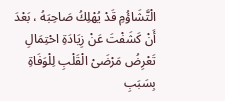الْتَّشَاؤُمِ قَدْ يُهْلِكُ صَاحِبَهُ ، بَعْدَ أَنْ كَشَفْتَ عَنْ زِيَادَةِ احْتِمَالِ تَعْرِضُ مَرْضَىْ الْقَلْبِ لِلْوَفَاةِ بِسَبَبِ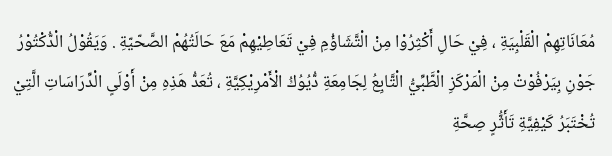مُعَانَاتِهِمْ الْقَلْبِيَةِ ، فِيْ حَالِ أَكْثِرُوْا مِنْ الْتَّشَاؤُمِ فِيْ تَعَاطِيْهِمْ مَعَ حَالَتُهُمْ الصَّحّيّةِ . وَيَقُوْلُ الْدُّكْتُوْرُ جَوْنِ بِيَرْفُوْتْ مِنْ الْمَرْكَزِ الْطَّبِّيُّ الْتَّابِعُ لِجَامِعَةِ دُّيُوُكُ الْأَمْرِيْكِيَّةِ ، تُعَدُّ هَذِهِ مِنْ أَوْلَىٍ الْدِّرَاسَاتِ الَّتِيْ تُخْتَبَرُ كَيْفِيَّةِ تَأَثُّرٍ صِحَّةِ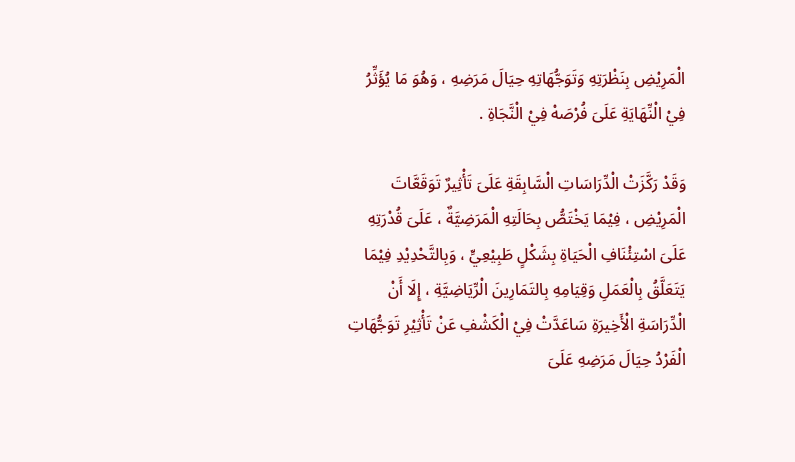الْمَرِيْضِ بِنَظْرَتِهِ وَتَوَجُّهَاتِهِ حِيَالَ مَرَضِهِ ، وَهُوَ مَا يُؤَثِّرُ فِيْ الْنِّهَايَةِ عَلَىَ فُرْصَهْ فِيْ الْنَّجَاةِ .

وَقَدْ رَكَّزَتْ الْدِّرَاسَاتِ الْسَّابِقَةِ عَلَىَ تَأْثِيرٌ تَوَقَعَّاتَ الْمَرِيْضِ ، فِيْمَا يَخْتَصُّ بِحَالَتِهِ الْمَرَضِيَّةٌ ، عَلَىَ قُدْرَتِهِ عَلَىَ اسْتِئْنَافِ الْحَيَاةِ بِشَكْلٍ طَبِيْعِيٍّ ، وَبِالتَّحْدِيْدِ فِيْمَا يَتَعَلَّقُ بِالْعَمَلِ وَقِيَامِهِ بِالتَمَارِينَ الْرِّيَاضِيَّةِ ، إِلَا أَنْ الْدِّرَاسَةِ الْأَخِيرَةِ سَاعَدَّتْ فِيْ الْكَشْفِ عَنْ تَأْثِيْرِ تَوَجُّهَاتِ الْفَرْدُ حِيَالَ مَرَضِهِ عَلَىَ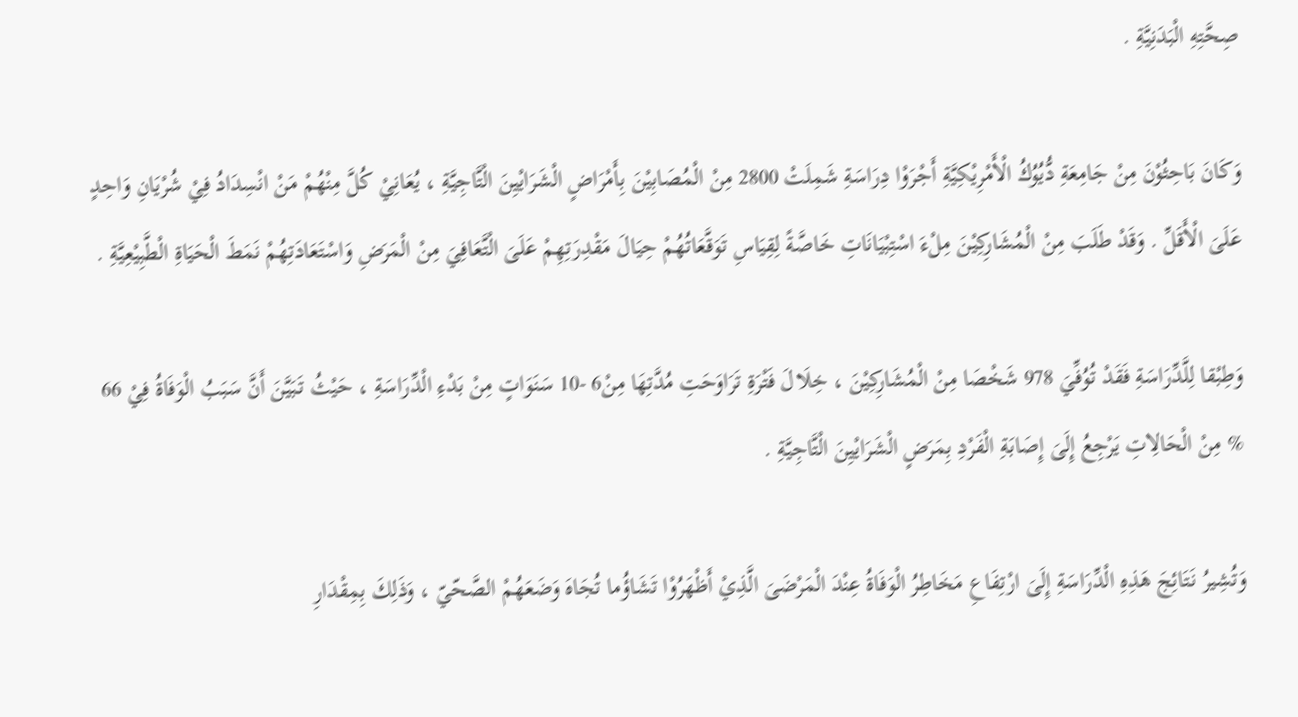صِحَّتِهِ الْبَدَنِيَّةِ .

وَكَانَ بَاحِثُوْنَ مِنْ جَامِعَةِ دُّيُوُكُ الْأَمْرِيْكِيَّةِ أَجْرَوْا دِرَاسَةِ شَمِلَتْ 2800 مِنْ الْمُصَابِيْنَ بِأَمْرَاضٍ الْشَرَايْيِنَ الْتَّاجِيَّةِ ، يُعَانِيْ كُلَّ مِنْهُمْ مَنْ انْسِدَادُ فِيْ شُرْيَانِ وَاحِدٍ عَلَىَ الْأَقَلِّ . وَقَدْ طَلَبَ مِنْ الْمُشَارِكِيْنَ مِلْءَ اسْتِبْيَانَاتِ خَاصَّةً لِقِيَاسِ تَوَقَّعَاتُهُمْ حِيَالَ مَقْدِرَتِهِمْ عَلَىَ الْتَّعَافِيَ مِنْ الْمَرَضِ وَاسْتَعَادَتِهُمْ نَمَطَ الْحَيَاةِ الْطَّبِيْعِيَّةِ .

وَطِبْقا لِلَّدِّرَاسَةِ فَقَدْ تُوُفِّيَ 978 شَخْصَا مِنْ الْمُشَارِكِيْنَ ، خِلَالَ فَتْرَةِ تَرَاوَحَتِ مُدَّتِهَا مِنْ6 -10 سَنَوَاتٍ مِنْ بَدْءِ الْدِّرَاسَةِ ، حَيْثُ تَبَيَّنَ أَنَّ سَبَبُ الْوَفَاةُ فِيْ 66 % مِنْ الْحَالِاتِ يَرْجِعُ إِلَىَ إِصَابَةِ الْفَرْدِ بِمَرَضٍ الْشَرَايْيِنَ الْتَّاجِيَّةِ .

وَتُشِيرُ نَتَائِجَ هَذِهِ الْدِّرَاسَةِ إِلَىَ ارْتِفَاعِ مَخَاطِرُ الْوَفَاةُ عِنْدَ الْمَرْضَىَ الَّذِيْ أَظْهَرُوْا تَشَاؤُما تُجَاهَ وَضَعَهُمْ الصَّحّيّ ، وَذَلِكَ بِمِقْدَارِ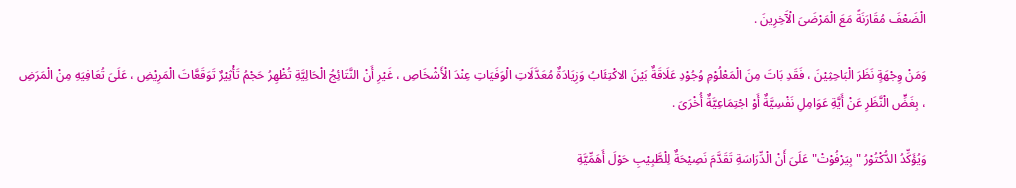الْضَعْفَ مُقَارَنَةً مَعَ الْمَرْضَىَ الْآَخِرِينَ .

وَمَنْ وِجْهَةٍ نَظَرَ الْبَاحِثِيْنَ ، فَقَدِ بَاتَ مِنَ الْمَعْلُوْمِ وُجُوْدِ عَلَاقَةٌ بَيْنَ الاكْتِئَابُ وَزِيَادَةٌ مُعَدَّلَاتِ الْوَفَيَاتِ عِنْدَ الْأَشْخَاصِ ، غَيْرِ أَنْ النَّتَائِجُ الْحَالِيَّةِ تُظْهِرُ حَجْمُ تَأْثِيْرٌ تَوَقَعَّاتَ الْمَرِيْضِ ، عَلَىَ تُعَافِيَهِ مِنْ الْمَرَضِ ، بِغَضٍّ الْنَّظَرِ عَنْ أَيَّةِ عَوَامِلِ نَفْسِيَّةٌ أَوْ اجْتِمَاعِيَّةٌ أُخْرَىَ .

وَيُؤَكِّدُ الدُّكْتُوْرُ "بِيَرْفُوْتْ" عَلَىَ أَنْ الْدِّرَاسَةِ تَقَدَّمَ نَصِيْحَةٌ لِلْطَّبِيْبِ حَوْلَ أَهَمِّيَّةِ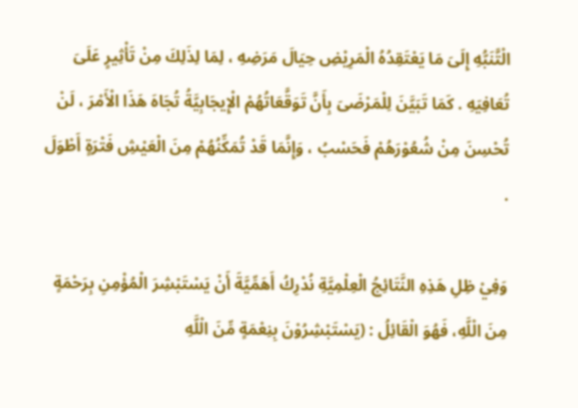الْتَّنَبُّهِ إِلَىَ مَا يَعْتَقِدُهُ الْمَرِيْضِ حِيَالَ مَرَضِهِ ، لِمَا لِذَلِكَ مِنْ تَأْثِيرٍ عَلَىَ تُعَافِيَهِ . كَمَا تَبَيَّنَ لِلْمَرْضَىَ بِأَنَّ تَوَقَّعَاتُهُمْ الْإِيجَابِيَّةُ تُجَاهَ هَذَا الْأَمْرَ ، لَنْ تُحْسِنَ مِنْ شُعُوْرَهُمْ فَحَسْبُ ، وَإِنَّمَا قَدْ تُمَكِّنُهُمْ مِنَ الْعَيْشِ فَتْرَةٍ أَطْوَلَ .

وَفِيْ ظِلِ هَذِهِ النَّتَائِجُ الْعِلْمِيَّةِ نُدْرِكُ أَهَمِّيَّةَ أَنْ يَسْتَبْشِرَ الْمُؤْمِنِ بِرَحْمَةٍ مِنَ الْلَّهِ، فَهُوَ الْقَائِلُ : (يَسْتَبْشِرُوْنَ بِنِعْمَةٍ مِّنَ الْلَّهِ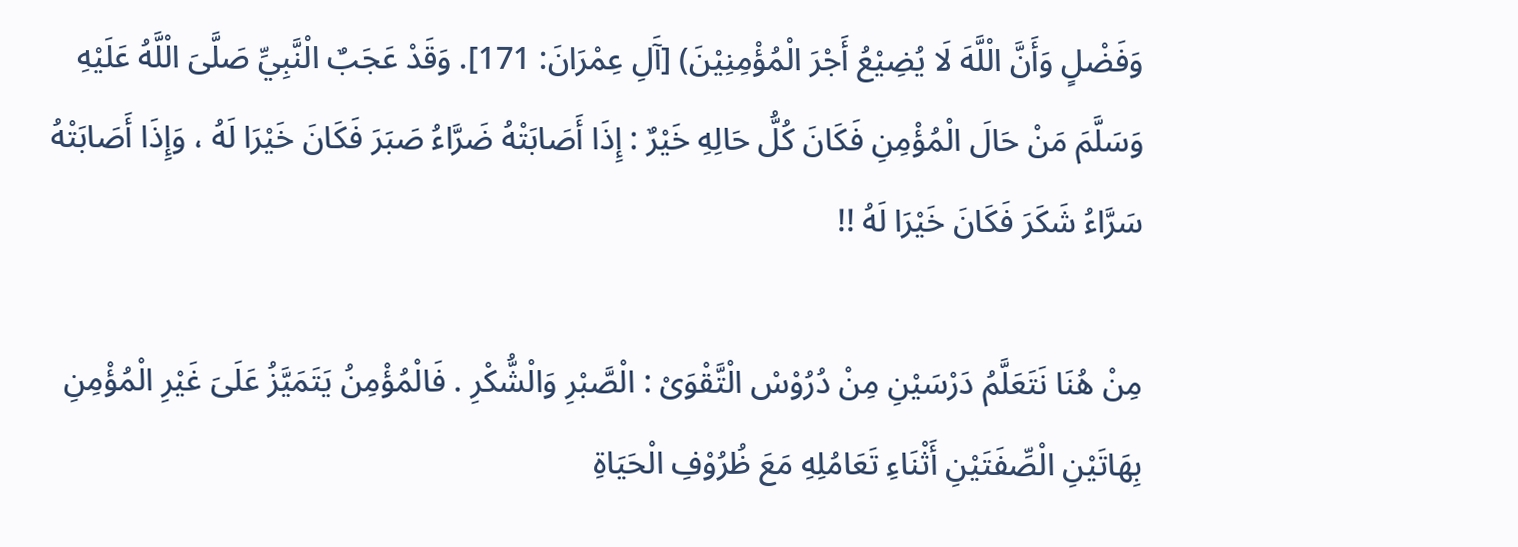وَفَضْلٍ وَأَنَّ الْلَّهَ لَا يُضِيْعُ أَجْرَ الْمُؤْمِنِيْنَ) [آَلِ عِمْرَانَ: 171]. وَقَدْ عَجَبٌ الْنَّبِيِّ صَلَّىَ الْلَّهُ عَلَيْهِ وَسَلَّمَ مَنْ حَالَ الْمُؤْمِنِ فَكَانَ كُلُّ حَالِهِ خَيْرٌ : إِذَا أَصَابَتْهُ ضَرَّاءُ صَبَرَ فَكَانَ خَيْرَا لَهُ ، وَإِذَا أَصَابَتْهُ سَرَّاءُ شَكَرَ فَكَانَ خَيْرَا لَهُ !!

مِنْ هُنَا نَتَعَلَّمُ دَرْسَيْنِ مِنْ دُرُوْسْ الْتَّقْوَىْ : الْصَّبْرِ وَالْشُّكْرِ . فَالْمُؤْمِنُ يَتَمَيَّزُ عَلَىَ غَيْرِ الْمُؤْمِنِ بِهَاتَيْنِ الْصِّفَتَيْنِ أَثْنَاءِ تَعَامُلِهِ مَعَ ظُرُوْفِ الْحَيَاةِ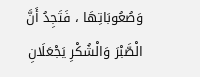وَصُعُوبَاتِهَا ، فَتَجِدُ أَنَّ الْصَّبْرَ وَالْشُكْرِ يَجْعَلَانِ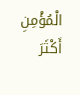الْمُؤْمِنِ أَكْثَرَ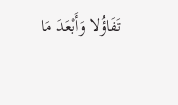تَفَاؤُلا وَأَبْعَدَ مَا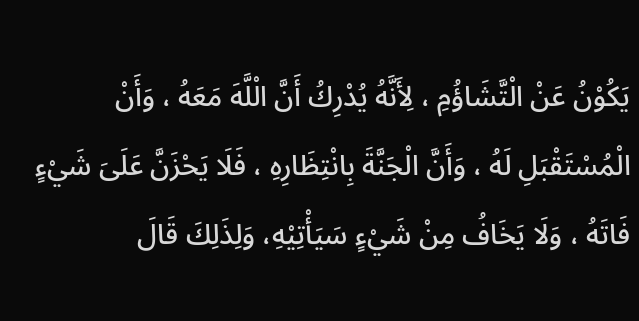يَكُوْنُ عَنْ الْتَّشَاؤُمِ ، لِأَنَّهُ يُدْرِكُ أَنَّ الْلَّهَ مَعَهُ ، وَأَنْ الْمُسْتَقْبَلِ لَهُ ، وَأَنَّ الْجَنَّةَ بِانْتِظَارِهِ ، فَلَا يَحْزَنَّ عَلَىَ شَيْءٍ فَاتَهُ ، وَلَا يَخَافُ مِنْ شَيْءٍ سَيَأْتِيْهِ، وَلِذَلِكَ قَالَ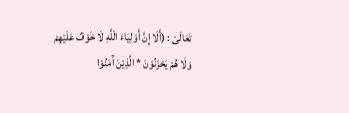تَعَالَىْ : (أَلَا إِنَّ أَوْلِيَاءَ الْلَّهِ لَا خَوْفٌ عَلَيْهِمْ وَلَا هُمْ يَحْزَنُوْنَ * الَّذِيْنَ آَمَنُوْا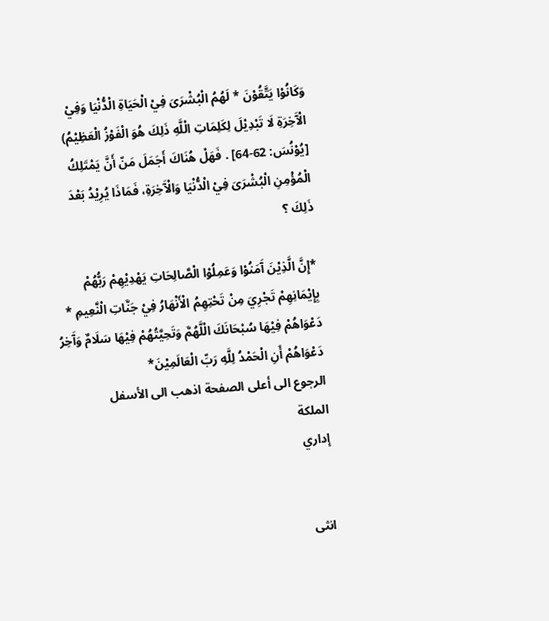وَكَانُوْا يَتَّقُوْنَ * لَهُمُ الْبُشْرَىَ فِيْ الْحَيَاةِ الْدُّنْيَا وَفِيْ الْآَخِرَةِ لَا تَبْدِيْلَ لِكَلِمَاتِ الْلَّهِ ذَلِكَ هُوَ الْفَوْزُ الْعَظِيْمُ) [يُوْنُسَ: 62-64] . فَهَلْ هُنَاكَ أَجَمَلَ مَنّ أَنَّ يَمْتَلِكُ الْمُؤْمِنِ الْبُشْرَىَ فِيْ الْدُّنْيَا وَالْآَخِرَةِ، فَمَاذَا يُرِيْدُ بَعْدَ ذَلِكَ ؟

*إِنَّ الَّذِيْنَ آَمَنُوْا وَعَمِلُوْا الْصَّالِحَاتِ يَهْدِيْهِمْ رَبُّهُمْ بِإِيْمَانِهِمْ تَجْرِيَ مِنْ تَحْتِهِمُ الْأَنْهَارُ فِيْ جَنَّاتِ الْنَّعِيمِ * دَعْوَاهُمْ فِيْهَا سُبْحَانَكَ الْلَّهُمَّ وَتَحِيَّتُهُمْ فِيْهَا سَلَامٌ وَآَخِرُ دَعْوَاهُمْ أَنِ الْحَمْدُ لِلَّهِ رَبِّ الْعَالَمِيْنَ*
الرجوع الى أعلى الصفحة اذهب الى الأسفل
الملكة
إداري


انثى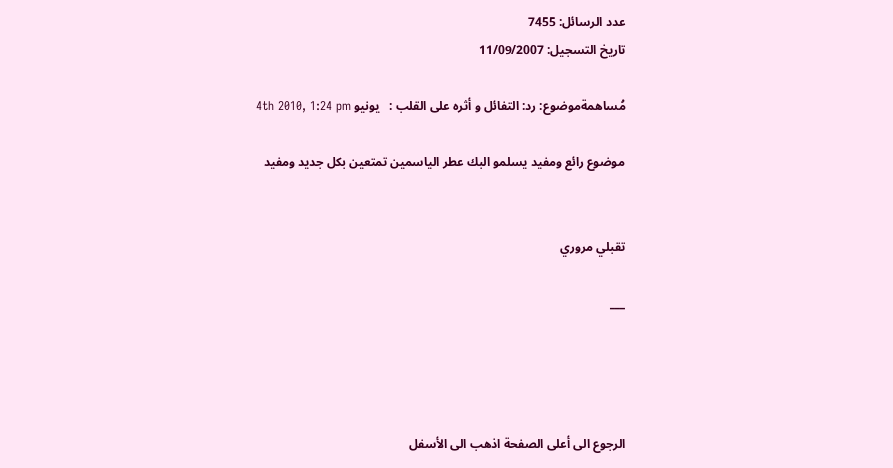عدد الرسائل: 7455
تاريخ التسجيل: 11/09/2007

مُساهمةموضوع: رد: التفائل و أثره على القلب :   يونيو 4th 2010, 1:24 pm

موضوع رائع ومفيد يسلمو البك عطر الياسمين تمتعين بكل جديد ومفيد


تقبلي مروري

___




الرجوع الى أعلى الصفحة اذهب الى الأسفل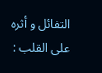التفائل و أثره على القلب :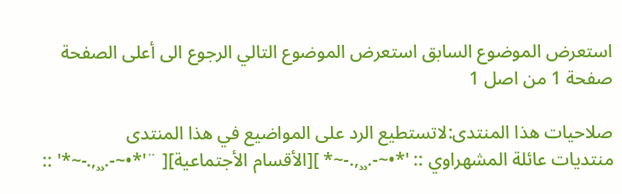استعرض الموضوع السابق استعرض الموضوع التالي الرجوع الى أعلى الصفحة
صفحة 1 من اصل 1

صلاحيات هذا المنتدى:لاتستطيع الرد على المواضيع في هذا المنتدى
منتديات عائلة المشهراوي :: '*•~-.¸¸,.-~* ][الأقسام الأجتماعية][ ¨'*•~-.¸¸,.-~*' ::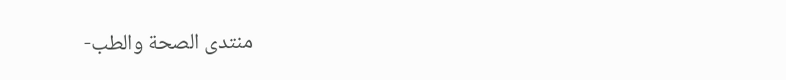منتدى الصحة والطب-